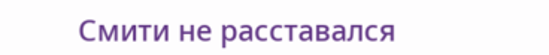Смити не расставался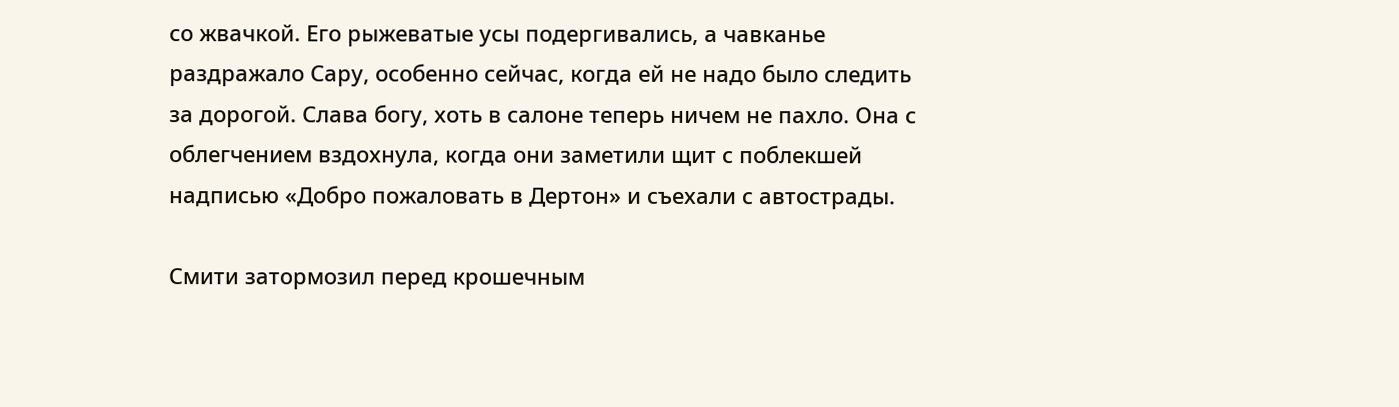со жвачкой. Его рыжеватые усы подергивались, а чавканье раздражало Сару, особенно сейчас, когда ей не надо было следить за дорогой. Слава богу, хоть в салоне теперь ничем не пахло. Она с облегчением вздохнула, когда они заметили щит с поблекшей надписью «Добро пожаловать в Дертон» и съехали с автострады.

Смити затормозил перед крошечным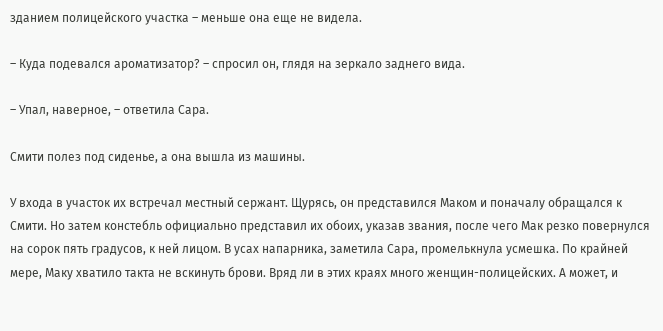зданием полицейского участка – меньше она еще не видела.

– Куда подевался ароматизатор? – спросил он, глядя на зеркало заднего вида.

– Упал, наверное, – ответила Сара.

Смити полез под сиденье, а она вышла из машины.

У входа в участок их встречал местный сержант. Щурясь, он представился Маком и поначалу обращался к Смити. Но затем констебль официально представил их обоих, указав звания, после чего Мак резко повернулся на сорок пять градусов, к ней лицом. В усах напарника, заметила Сара, промелькнула усмешка. По крайней мере, Маку хватило такта не вскинуть брови. Вряд ли в этих краях много женщин-полицейских. А может, и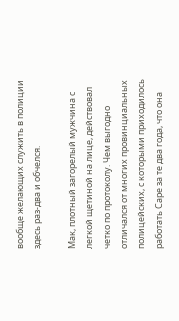вообще желающих служить в полиции здесь раз-два и обчелся.

Мак, плотный загорелый мужчина с легкой щетиной на лице, действовал четко по протоколу. Чем выгодно отличался от многих провинциальных полицейских, с которыми приходилось работать Саре за те два года, что она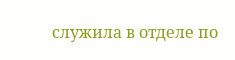служила в отделе по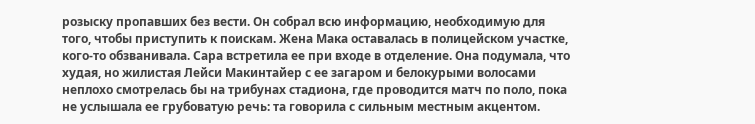розыску пропавших без вести. Он собрал всю информацию, необходимую для того, чтобы приступить к поискам. Жена Мака оставалась в полицейском участке, кого-то обзванивала. Сара встретила ее при входе в отделение. Она подумала, что худая, но жилистая Лейси Макинтайер с ее загаром и белокурыми волосами неплохо смотрелась бы на трибунах стадиона, где проводится матч по поло, пока не услышала ее грубоватую речь: та говорила с сильным местным акцентом.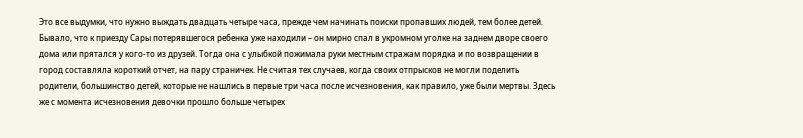Это все выдумки, что нужно выждать двадцать четыре часа, прежде чем начинать поиски пропавших людей, тем более детей. Бывало, что к приезду Сары потерявшегося ребенка уже находили – он мирно спал в укромном уголке на заднем дворе своего дома или прятался у кого-то из друзей. Тогда она с улыбкой пожимала руки местным стражам порядка и по возвращении в город составляла короткий отчет, на пару страничек. Не считая тех случаев, когда своих отпрысков не могли поделить родители, большинство детей, которые не нашлись в первые три часа после исчезновения, как правило, уже были мертвы. Здесь же с момента исчезновения девочки прошло больше четырех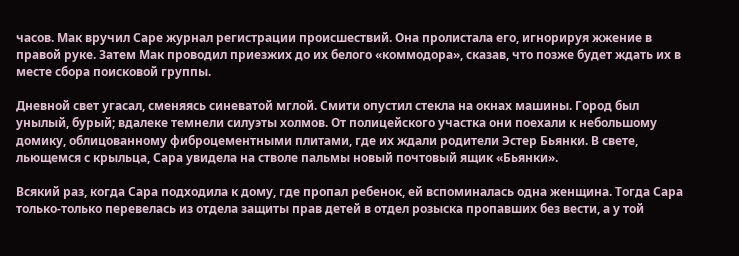часов. Мак вручил Саре журнал регистрации происшествий. Она пролистала его, игнорируя жжение в правой руке. Затем Мак проводил приезжих до их белого «коммодора», сказав, что позже будет ждать их в месте сбора поисковой группы.

Дневной свет угасал, сменяясь синеватой мглой. Смити опустил стекла на окнах машины. Город был унылый, бурый; вдалеке темнели силуэты холмов. От полицейского участка они поехали к небольшому домику, облицованному фиброцементными плитами, где их ждали родители Эстер Бьянки. В свете, льющемся с крыльца, Сара увидела на стволе пальмы новый почтовый ящик «Бьянки».

Всякий раз, когда Сара подходила к дому, где пропал ребенок, ей вспоминалась одна женщина. Тогда Сара только-только перевелась из отдела защиты прав детей в отдел розыска пропавших без вести, а у той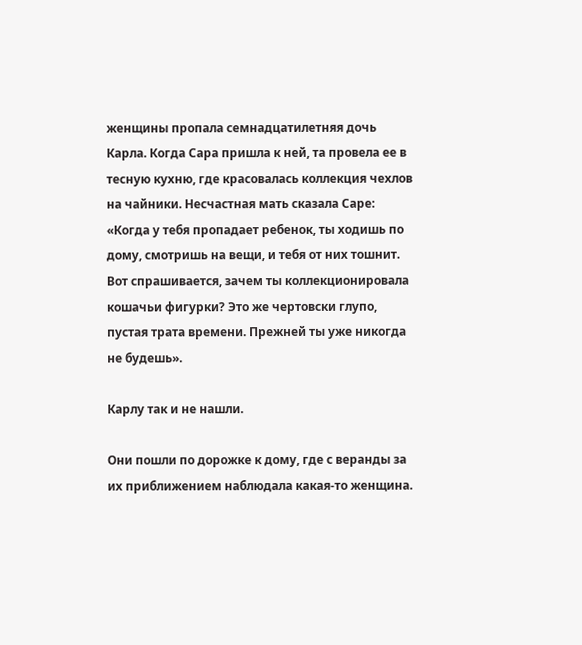женщины пропала семнадцатилетняя дочь Карла. Когда Сара пришла к ней, та провела ее в тесную кухню, где красовалась коллекция чехлов на чайники. Несчастная мать сказала Саре: «Когда у тебя пропадает ребенок, ты ходишь по дому, смотришь на вещи, и тебя от них тошнит. Вот спрашивается, зачем ты коллекционировала кошачьи фигурки? Это же чертовски глупо, пустая трата времени. Прежней ты уже никогда не будешь».

Карлу так и не нашли.

Они пошли по дорожке к дому, где с веранды за их приближением наблюдала какая-то женщина.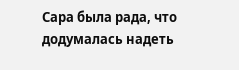Сара была рада, что додумалась надеть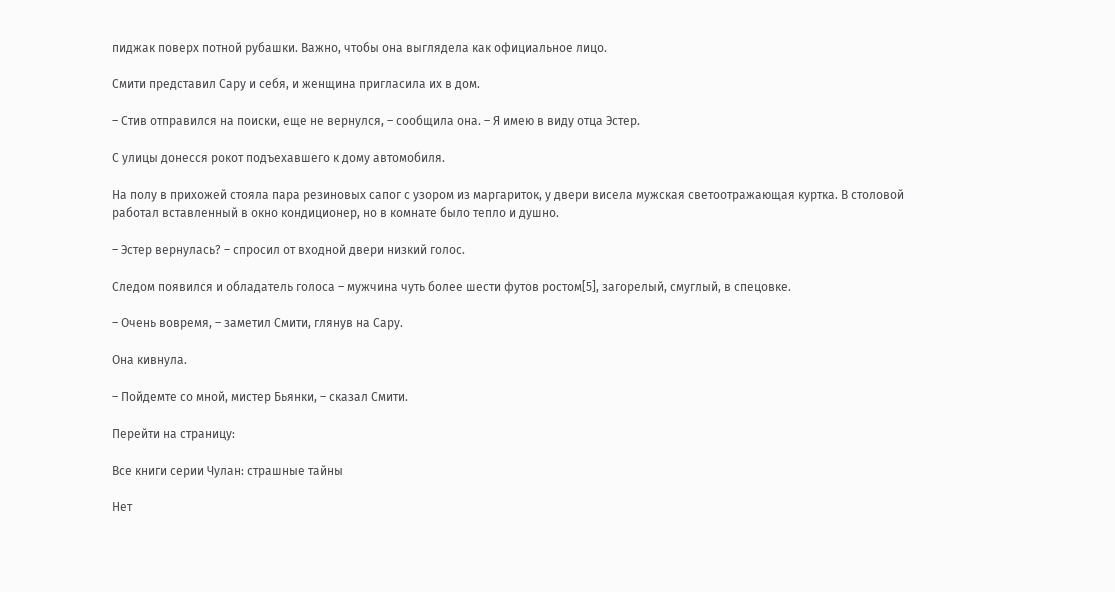пиджак поверх потной рубашки. Важно, чтобы она выглядела как официальное лицо.

Смити представил Сару и себя, и женщина пригласила их в дом.

– Стив отправился на поиски, еще не вернулся, – сообщила она. – Я имею в виду отца Эстер.

С улицы донесся рокот подъехавшего к дому автомобиля.

На полу в прихожей стояла пара резиновых сапог с узором из маргариток, у двери висела мужская светоотражающая куртка. В столовой работал вставленный в окно кондиционер, но в комнате было тепло и душно.

– Эстер вернулась? – спросил от входной двери низкий голос.

Следом появился и обладатель голоса – мужчина чуть более шести футов ростом[5], загорелый, смуглый, в спецовке.

– Очень вовремя, – заметил Смити, глянув на Сару.

Она кивнула.

– Пойдемте со мной, мистер Бьянки, – сказал Смити.

Перейти на страницу:

Все книги серии Чулан: страшные тайны

Нет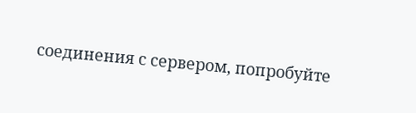соединения с сервером, попробуйте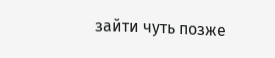зайти чуть позже